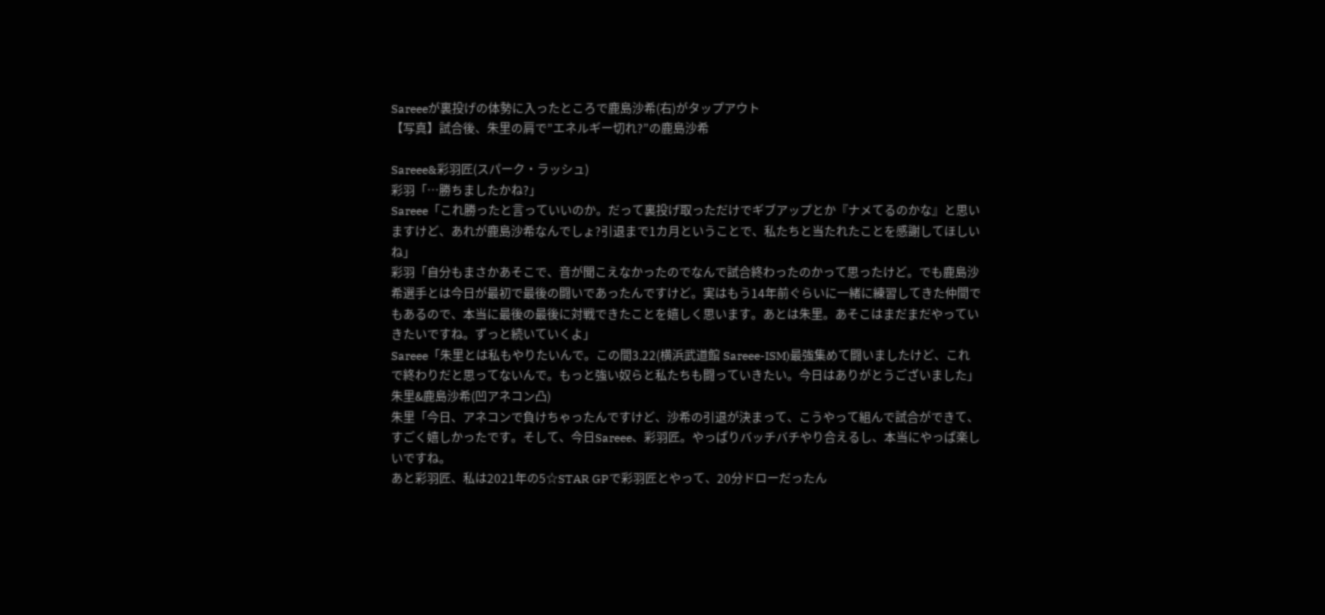Sareeeが裏投げの体勢に入ったところで鹿島沙希(右)がタップアウト
【写真】試合後、朱里の肩で”エネルギー切れ?”の鹿島沙希

Sareee&彩羽匠(スパーク・ラッシュ)
彩羽「…勝ちましたかね?」
Sareee「これ勝ったと言っていいのか。だって裏投げ取っただけでギブアップとか『ナメてるのかな』と思いますけど、あれが鹿島沙希なんでしょ?引退まで1カ月ということで、私たちと当たれたことを感謝してほしいね」
彩羽「自分もまさかあそこで、音が聞こえなかったのでなんで試合終わったのかって思ったけど。でも鹿島沙希選手とは今日が最初で最後の闘いであったんですけど。実はもう14年前ぐらいに一緒に練習してきた仲間でもあるので、本当に最後の最後に対戦できたことを嬉しく思います。あとは朱里。あそこはまだまだやっていきたいですね。ずっと続いていくよ」
Sareee「朱里とは私もやりたいんで。この間3.22(横浜武道館 Sareee-ISM)最強集めて闘いましたけど、これで終わりだと思ってないんで。もっと強い奴らと私たちも闘っていきたい。今日はありがとうございました」
朱里&鹿島沙希(凹アネコン凸)
朱里「今日、アネコンで負けちゃったんですけど、沙希の引退が決まって、こうやって組んで試合ができて、すごく嬉しかったです。そして、今日Sareee、彩羽匠。やっぱりバッチバチやり合えるし、本当にやっぱ楽しいですね。
あと彩羽匠、私は2021年の5☆STAR GPで彩羽匠とやって、20分ドローだったん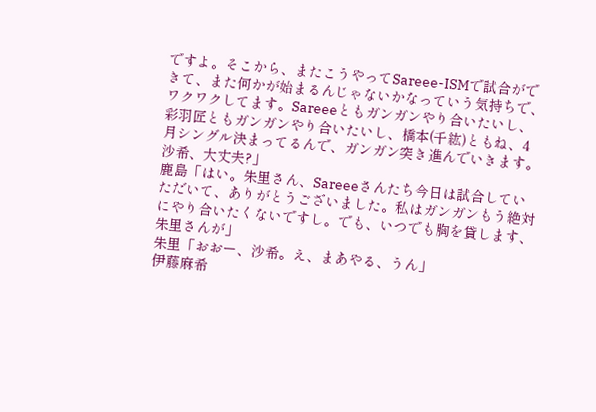ですよ。そこから、またこうやってSareee-ISMで試合ができて、また何かが始まるんじゃないかなっていう気持ちで、ワクワクしてます。Sareeeともガンガンやり合いたいし、彩羽匠ともガンガンやり合いたいし、橋本(千紘)ともね、4月シングル決まってるんで、ガンガン突き進んでいきます。沙希、大丈夫?」
鹿島「はい。朱里さん、Sareeeさんたち今日は試合していただいて、ありがとうございました。私はガンガンもう絶対にやり合いたくないですし。でも、いつでも胸を貸します、朱里さんが」
朱里「おおー、沙希。え、まあやる、うん」
伊藤麻希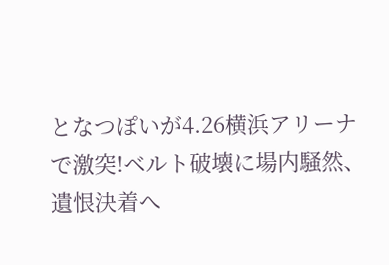となつぽいが4.26横浜アリーナで激突!ベルト破壊に場内騒然、遺恨決着へ